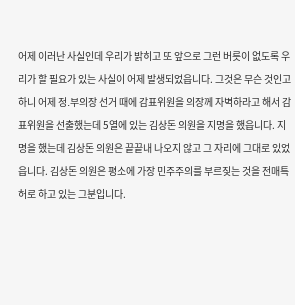어제 이러난 사실인데 우리가 밝히고 또 앞으로 그런 버릇이 없도록 우리가 할 필요가 있는 사실이 어제 발생되었읍니다. 그것은 무슨 것인고 하니 어제 정․부의장 선거 때에 감표위원을 의장께 자벽하라고 해서 감표위원을 선출했는데 5열에 있는 김상돈 의원을 지명을 했읍니다. 지명을 했는데 김상돈 의원은 끝끝내 나오지 않고 그 자리에 그대로 있었읍니다. 김상돈 의원은 평소에 가장 민주주의를 부르짖는 것을 전매특허로 하고 있는 그분입니다.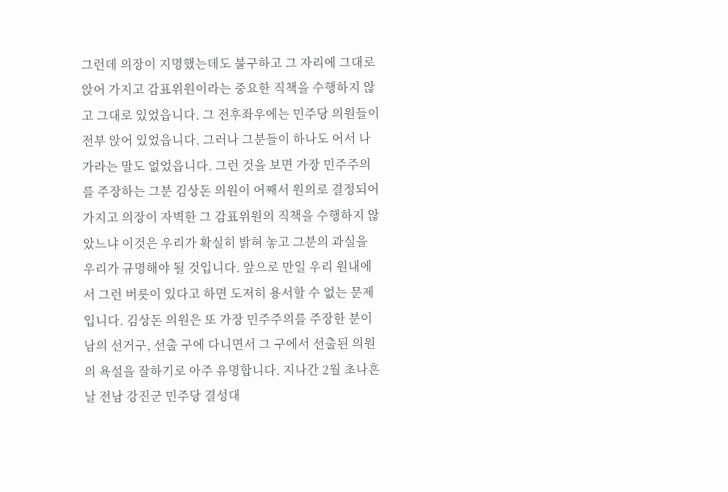그런데 의장이 지명했는데도 불구하고 그 자리에 그대로 앉어 가지고 감표위원이라는 중요한 직책을 수행하지 않고 그대로 있었읍니다. 그 전후좌우에는 민주당 의원들이 전부 앉어 있었읍니다. 그러나 그분들이 하나도 어서 나가라는 말도 없었읍니다. 그런 것을 보면 가장 민주주의를 주장하는 그분 김상돈 의원이 어째서 원의로 결정되어 가지고 의장이 자벽한 그 감표위원의 직책을 수행하지 않았느냐 이것은 우리가 확실히 밝혀 놓고 그분의 과실을 우리가 규명해야 될 것입니다. 앞으로 만일 우리 원내에서 그런 버릇이 있다고 하면 도저히 용서할 수 없는 문제입니다. 김상돈 의원은 또 가장 민주주의를 주장한 분이 남의 선거구, 선출 구에 다니면서 그 구에서 선출된 의원의 욕설을 잘하기로 아주 유명합니다. 지나간 2월 초나흔 날 전남 강진군 민주당 결성대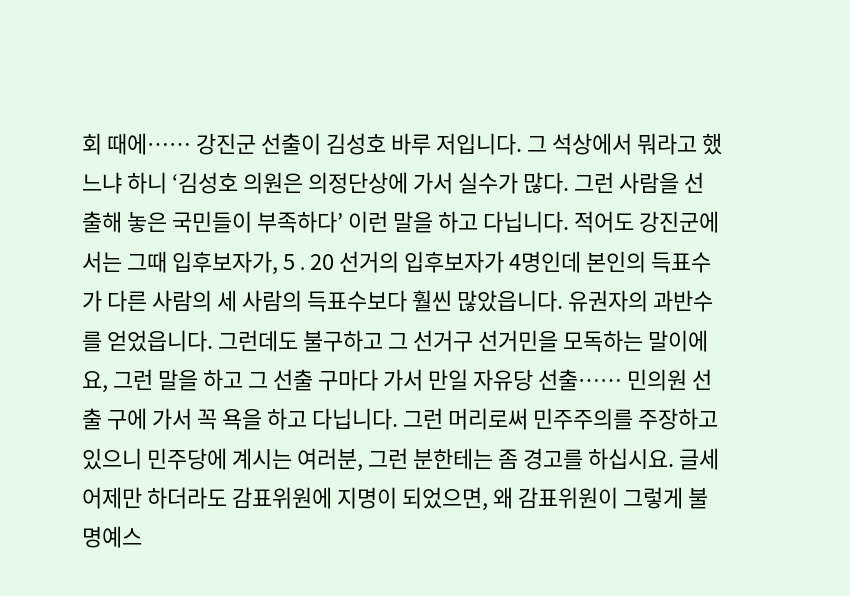회 때에…… 강진군 선출이 김성호 바루 저입니다. 그 석상에서 뭐라고 했느냐 하니 ‘김성호 의원은 의정단상에 가서 실수가 많다. 그런 사람을 선출해 놓은 국민들이 부족하다’ 이런 말을 하고 다닙니다. 적어도 강진군에서는 그때 입후보자가, 5․20 선거의 입후보자가 4명인데 본인의 득표수가 다른 사람의 세 사람의 득표수보다 훨씬 많았읍니다. 유권자의 과반수를 얻었읍니다. 그런데도 불구하고 그 선거구 선거민을 모독하는 말이에요, 그런 말을 하고 그 선출 구마다 가서 만일 자유당 선출…… 민의원 선출 구에 가서 꼭 욕을 하고 다닙니다. 그런 머리로써 민주주의를 주장하고 있으니 민주당에 계시는 여러분, 그런 분한테는 좀 경고를 하십시요. 글세 어제만 하더라도 감표위원에 지명이 되었으면, 왜 감표위원이 그렇게 불명예스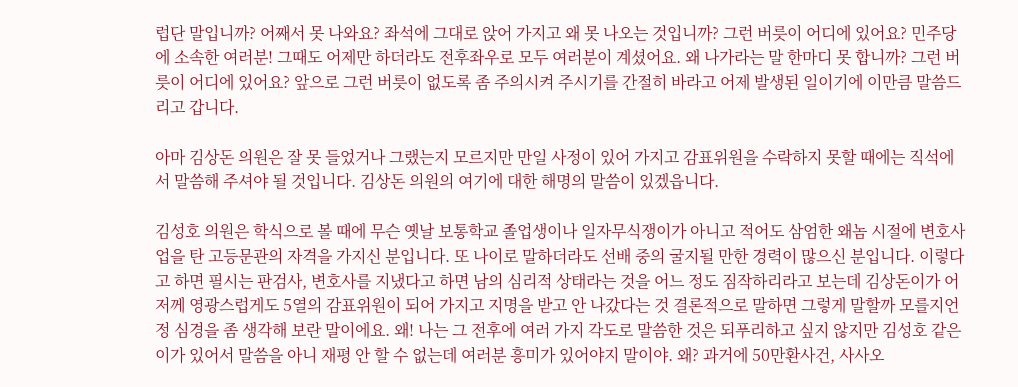럽단 말입니까? 어째서 못 나와요? 좌석에 그대로 앉어 가지고 왜 못 나오는 것입니까? 그런 버릇이 어디에 있어요? 민주당에 소속한 여러분! 그때도 어제만 하더라도 전후좌우로 모두 여러분이 계셨어요. 왜 나가라는 말 한마디 못 합니까? 그런 버릇이 어디에 있어요? 앞으로 그런 버릇이 없도록 좀 주의시켜 주시기를 간절히 바라고 어제 발생된 일이기에 이만큼 말씀드리고 갑니다.

아마 김상돈 의원은 잘 못 들었거나 그랬는지 모르지만 만일 사정이 있어 가지고 감표위원을 수락하지 못할 때에는 직석에서 말씀해 주셔야 될 것입니다. 김상돈 의원의 여기에 대한 해명의 말씀이 있겠읍니다.

김성호 의원은 학식으로 볼 때에 무슨 옛날 보통학교 졸업생이나 일자무식쟁이가 아니고 적어도 삼엄한 왜놈 시절에 변호사업을 탄 고등문관의 자격을 가지신 분입니다. 또 나이로 말하더라도 선배 중의 굴지될 만한 경력이 많으신 분입니다. 이렇다고 하면 필시는 판검사, 변호사를 지냈다고 하면 남의 심리적 상태라는 것을 어느 정도 짐작하리라고 보는데 김상돈이가 어저께 영광스럽게도 5열의 감표위원이 되어 가지고 지명을 받고 안 나갔다는 것 결론적으로 말하면 그렇게 말할까 모를지언정 심경을 좀 생각해 보란 말이에요. 왜! 나는 그 전후에 여러 가지 각도로 말씀한 것은 되푸리하고 싶지 않지만 김성호 같은 이가 있어서 말씀을 아니 재평 안 할 수 없는데 여러분 흥미가 있어야지 말이야. 왜? 과거에 50만환사건, 사사오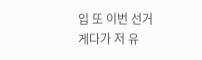입 또 이번 선거 게다가 저 유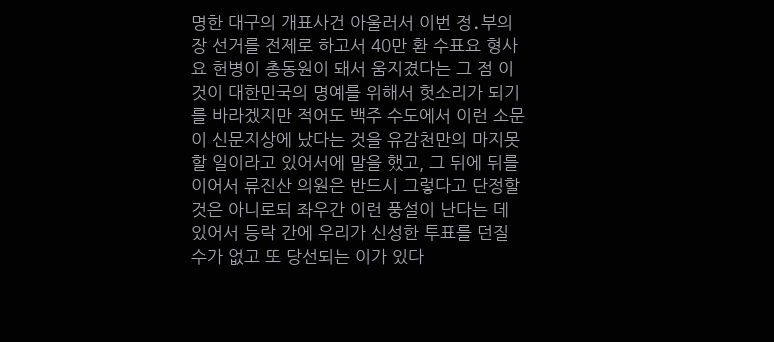명한 대구의 개표사건 아울러서 이번 정․부의장 선거를 전제로 하고서 40만 환 수표요 형사요 헌병이 총동원이 돼서 움지겼다는 그 점 이것이 대한민국의 명예를 위해서 헛소리가 되기를 바라겠지만 적어도 백주 수도에서 이런 소문이 신문지상에 났다는 것을 유감천만의 마지못할 일이라고 있어서에 말을 했고, 그 뒤에 뒤를 이어서 류진산 의원은 반드시 그렇다고 단정할 것은 아니로되 좌우간 이런 풍설이 난다는 데 있어서 등락 간에 우리가 신성한 투표를 던질 수가 없고 또 당선되는 이가 있다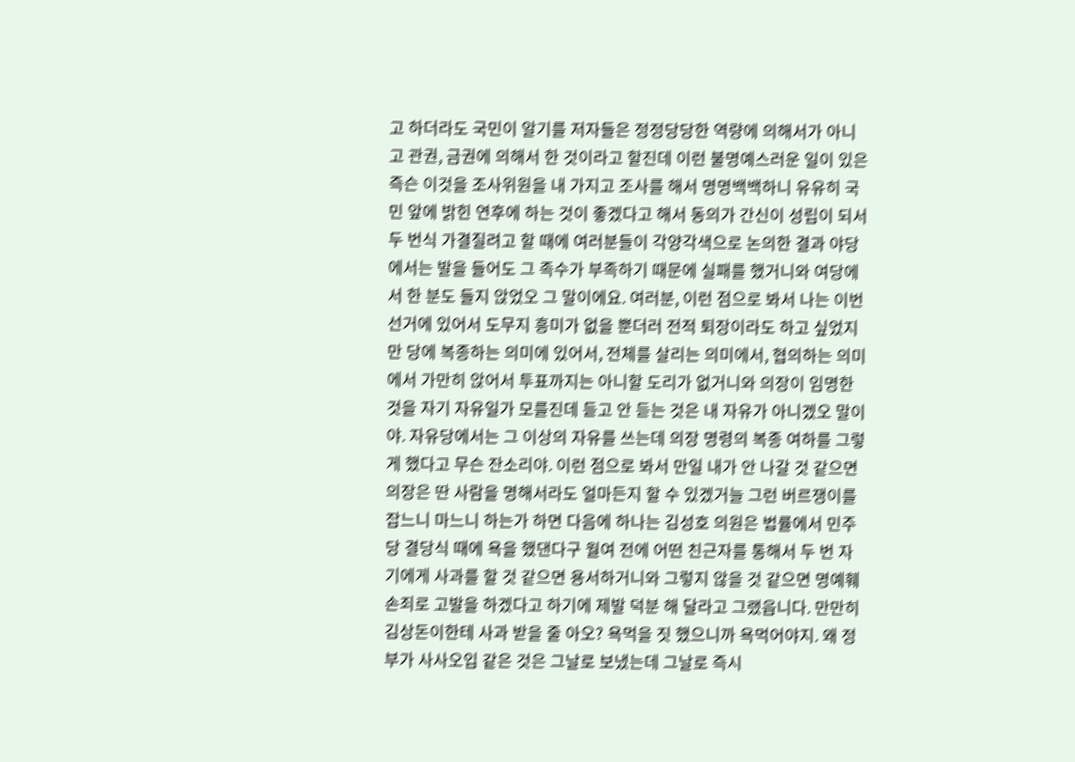고 하더라도 국민이 알기를 저자들은 정정당당한 역량에 의해서가 아니고 관권, 금권에 의해서 한 것이라고 할진데 이런 불명예스러운 일이 있은즉슨 이것을 조사위원을 내 가지고 조사를 해서 명명백백하니 유유히 국민 앞에 밝힌 연후에 하는 것이 좋겠다고 해서 동의가 간신이 성립이 되서 두 번식 가결질려고 할 때에 여러분들이 각양각색으로 논의한 결과 야당에서는 발을 들어도 그 족수가 부족하기 때문에 실패를 했거니와 여당에서 한 분도 들지 앉었오 그 말이에요. 여러분, 이런 점으로 봐서 나는 이번 선거에 있어서 도무지 흥미가 없을 뿐더러 전적 퇴장이라도 하고 싶었지만 당에 복종하는 의미에 있어서, 전체를 살리는 의미에서, 협의하는 의미에서 가만히 앉어서 투표까지는 아니할 도리가 없거니와 의장이 임명한 것을 자기 자유일가 모를진데 듣고 안 듣는 것은 내 자유가 아니겠오 말이야. 자유당에서는 그 이상의 자유를 쓰는데 의장 명령의 복종 여하를 그렇게 했다고 무슨 잔소리야. 이런 점으로 봐서 만일 내가 안 나갈 것 같으면 의장은 딴 사람을 명해서라도 얼마든지 할 수 있겠거늘 그런 버르쟁이를 잡느니 마느니 하는가 하면 다음에 하나는 김성호 의원은 법률에서 민주당 결당식 때에 욕을 했댄다구 월여 전에 어떤 친근자를 통해서 두 번 자기에게 사과를 할 것 같으면 용서하거니와 그렇지 않을 것 같으면 명예훼손죄로 고발을 하겠다고 하기에 제발 덕분 해 달라고 그랬읍니다. 만만히 김상돈이한테 사과 받을 줄 아오? 욕먹을 짓 했으니까 욕먹어야지. 왜 정부가 사사오입 같은 것은 그날로 보냈는데 그날로 즉시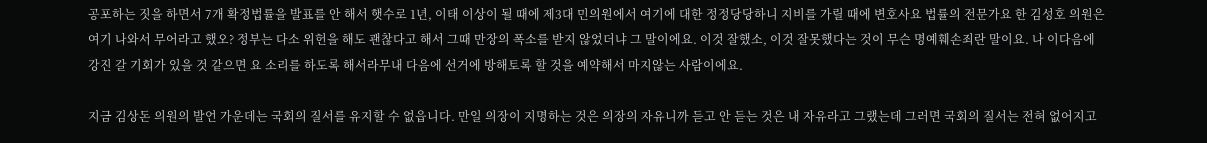공포하는 짓을 하면서 7개 확정법률을 발표를 안 해서 햇수로 1년, 이태 이상이 될 때에 제3대 민의원에서 여기에 대한 정정당당하니 지비를 가릴 때에 변호사요 법률의 전문가요 한 김성호 의원은 여기 나와서 무어라고 했오? 정부는 다소 위헌을 해도 괜찮다고 해서 그때 만장의 폭소를 받지 않었더냐 그 말이에요. 이것 잘했소, 이것 잘못했다는 것이 무슨 명예훼손죄란 말이요. 나 이다음에 강진 갈 기회가 있을 것 같으면 요 소리를 하도록 해서라무내 다음에 선거에 방해토록 할 것을 예약해서 마지않는 사람이에요.

지금 김상돈 의원의 발언 가운데는 국회의 질서를 유지할 수 없읍니다. 만일 의장이 지명하는 것은 의장의 자유니까 듣고 안 듣는 것은 내 자유라고 그랬는데 그러면 국회의 질서는 전혀 없어지고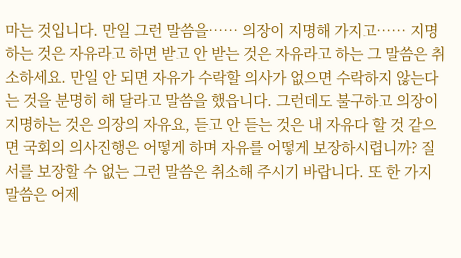마는 것입니다. 만일 그런 말씀을…… 의장이 지명해 가지고…… 지명하는 것은 자유라고 하면 받고 안 받는 것은 자유라고 하는 그 말씀은 취소하세요. 만일 안 되면 자유가 수락할 의사가 없으면 수락하지 않는다는 것을 분명히 해 달라고 말씀을 했읍니다. 그런데도 불구하고 의장이 지명하는 것은 의장의 자유요, 듣고 안 듣는 것은 내 자유다 할 것 같으면 국회의 의사진행은 어떻게 하며 자유를 어떻게 보장하시렵니까? 질서를 보장할 수 없는 그런 말씀은 취소해 주시기 바랍니다. 또 한 가지 말씀은 어제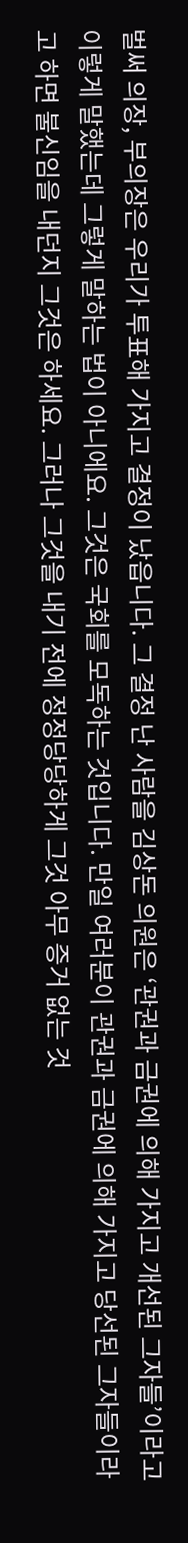벌써 의장, 부의장은 우리가 투표해 가지고 결정이 났읍니다. 그 결정 난 사람을 김상돈 의원은 ‘관권과 금권에 의해 가지고 개선된 그자들’이라고 이렇게 말했는데 그렇게 말하는 법이 아니에요. 그것은 국회를 모독하는 것입니다. 만일 여러분이 관권과 금권에 의해 가지고 당선된 그자들이라고 하면 불신임을 내던지 그것은 하세요. 그러나 그것을 내기 전에 정정당당하게 그것 아무 증거 없는 것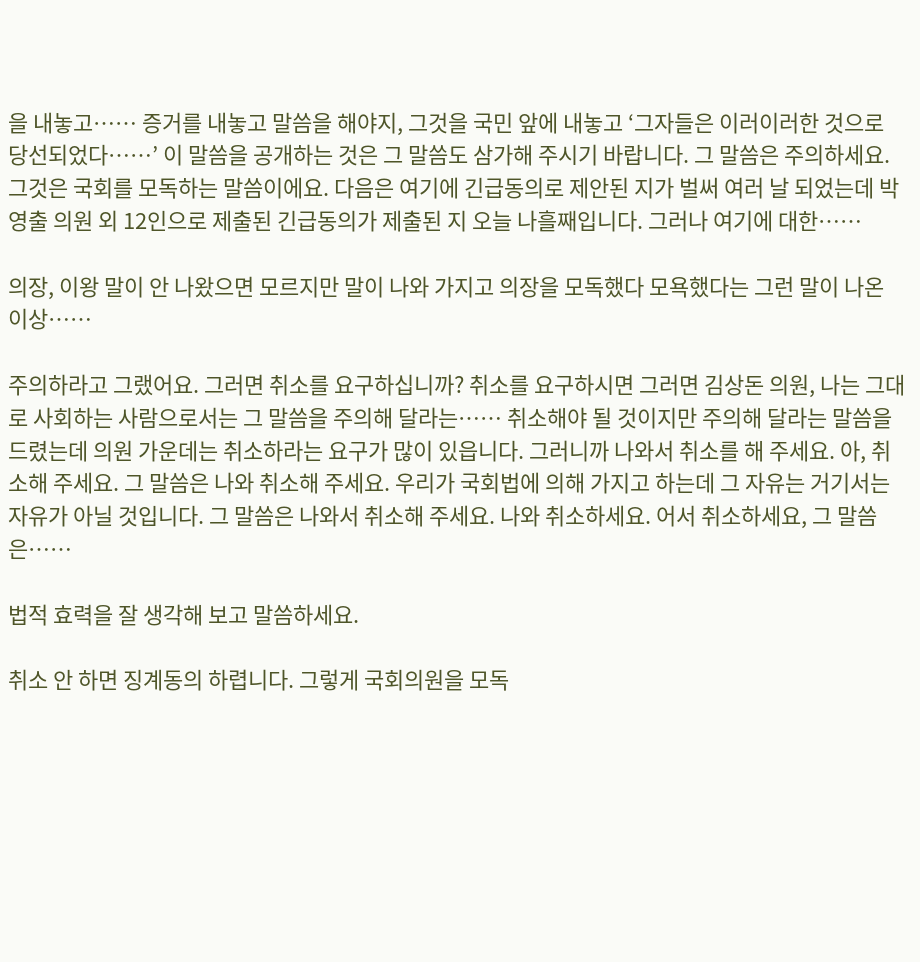을 내놓고…… 증거를 내놓고 말씀을 해야지, 그것을 국민 앞에 내놓고 ‘그자들은 이러이러한 것으로 당선되었다……’ 이 말씀을 공개하는 것은 그 말씀도 삼가해 주시기 바랍니다. 그 말씀은 주의하세요. 그것은 국회를 모독하는 말씀이에요. 다음은 여기에 긴급동의로 제안된 지가 벌써 여러 날 되었는데 박영출 의원 외 12인으로 제출된 긴급동의가 제출된 지 오늘 나흘째입니다. 그러나 여기에 대한……

의장, 이왕 말이 안 나왔으면 모르지만 말이 나와 가지고 의장을 모독했다 모욕했다는 그런 말이 나온 이상……

주의하라고 그랬어요. 그러면 취소를 요구하십니까? 취소를 요구하시면 그러면 김상돈 의원, 나는 그대로 사회하는 사람으로서는 그 말씀을 주의해 달라는…… 취소해야 될 것이지만 주의해 달라는 말씀을 드렸는데 의원 가운데는 취소하라는 요구가 많이 있읍니다. 그러니까 나와서 취소를 해 주세요. 아, 취소해 주세요. 그 말씀은 나와 취소해 주세요. 우리가 국회법에 의해 가지고 하는데 그 자유는 거기서는 자유가 아닐 것입니다. 그 말씀은 나와서 취소해 주세요. 나와 취소하세요. 어서 취소하세요, 그 말씀은……

법적 효력을 잘 생각해 보고 말씀하세요.

취소 안 하면 징계동의 하렵니다. 그렇게 국회의원을 모독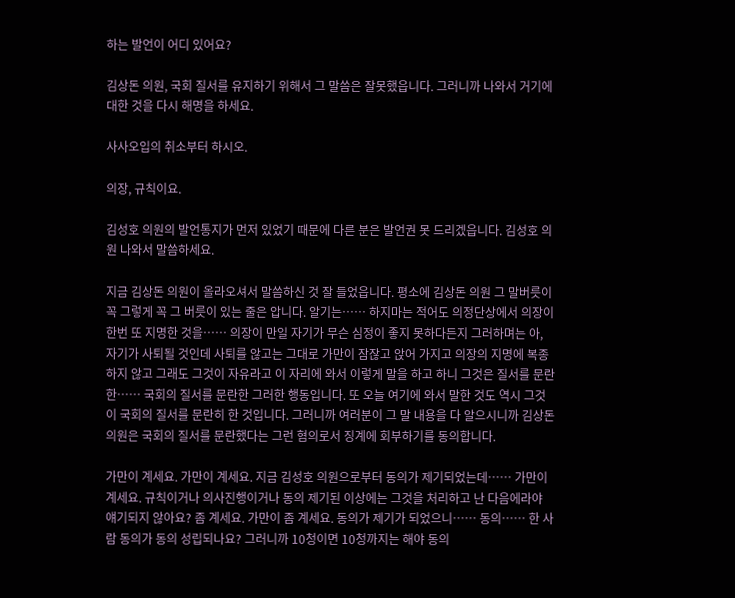하는 발언이 어디 있어요?

김상돈 의원, 국회 질서를 유지하기 위해서 그 말씀은 잘못했읍니다. 그러니까 나와서 거기에 대한 것을 다시 해명을 하세요.

사사오입의 취소부터 하시오.

의장, 규칙이요.

김성호 의원의 발언통지가 먼저 있었기 때문에 다른 분은 발언권 못 드리겠읍니다. 김성호 의원 나와서 말씀하세요.

지금 김상돈 의원이 올라오셔서 말씀하신 것 잘 들었읍니다. 평소에 김상돈 의원 그 말버릇이 꼭 그렇게 꼭 그 버릇이 있는 줄은 압니다. 알기는…… 하지마는 적어도 의정단상에서 의장이 한번 또 지명한 것을…… 의장이 만일 자기가 무슨 심정이 좋지 못하다든지 그러하며는 아, 자기가 사퇴될 것인데 사퇴를 않고는 그대로 가만이 잠잖고 앉어 가지고 의장의 지명에 복종하지 않고 그래도 그것이 자유라고 이 자리에 와서 이렇게 말을 하고 하니 그것은 질서를 문란한…… 국회의 질서를 문란한 그러한 행동입니다. 또 오늘 여기에 와서 말한 것도 역시 그것이 국회의 질서를 문란히 한 것입니다. 그러니까 여러분이 그 말 내용을 다 알으시니까 김상돈 의원은 국회의 질서를 문란했다는 그런 혐의로서 징계에 회부하기를 동의합니다.

가만이 계세요. 가만이 계세요. 지금 김성호 의원으로부터 동의가 제기되었는데…… 가만이 계세요. 규칙이거나 의사진행이거나 동의 제기된 이상에는 그것을 처리하고 난 다음에라야 얘기되지 않아요? 좀 계세요. 가만이 좀 계세요. 동의가 제기가 되었으니…… 동의…… 한 사람 동의가 동의 성립되나요? 그러니까 10청이면 10청까지는 해야 동의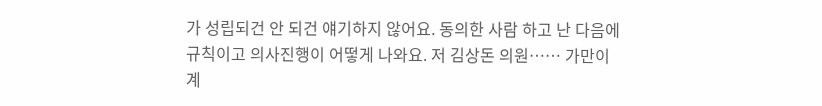가 성립되건 안 되건 얘기하지 않어요. 동의한 사람 하고 난 다음에 규칙이고 의사진행이 어떻게 나와요. 저 김상돈 의원…… 가만이 계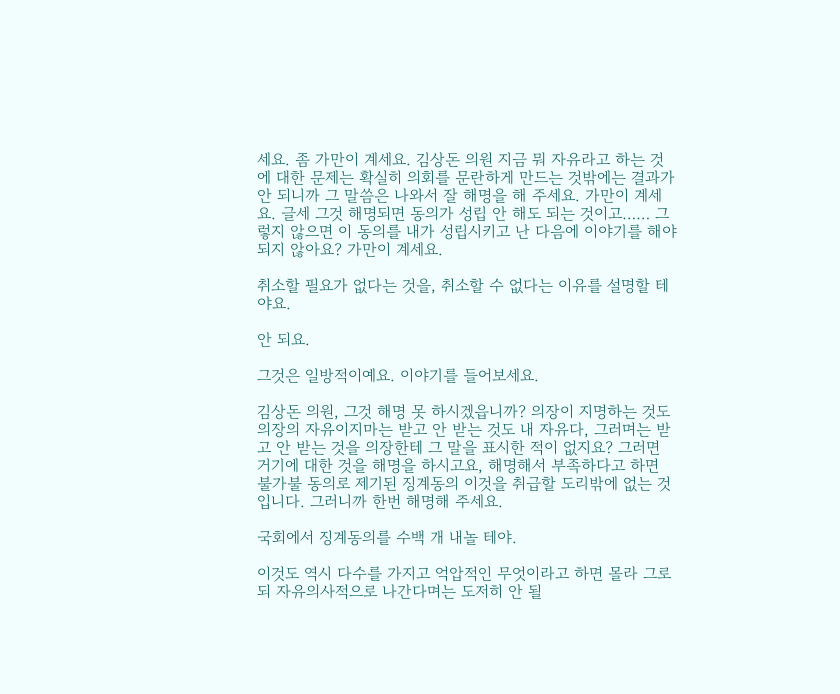세요. 좀 가만이 계세요. 김상돈 의원 지금 뭐 자유라고 하는 것에 대한 문제는 확실히 의회를 문란하게 만드는 것밖에는 결과가 안 되니까 그 말씀은 나와서 잘 해명을 해 주세요. 가만이 계세요. 글세 그것 해명되면 동의가 성립 안 해도 되는 것이고…… 그렇지 않으면 이 동의를 내가 성립시키고 난 다음에 이야기를 해야 되지 않아요? 가만이 계세요.

취소할 필요가 없다는 것을, 취소할 수 없다는 이유를 설명할 테야요.

안 되요.

그것은 일방적이예요. 이야기를 들어보세요.

김상돈 의원, 그것 해명 못 하시겠읍니까? 의장이 지명하는 것도 의장의 자유이지마는 받고 안 받는 것도 내 자유다, 그러며는 받고 안 받는 것을 의장한테 그 말을 표시한 적이 없지요? 그러면 거기에 대한 것을 해명을 하시고요, 해명해서 부족하다고 하면 불가불 동의로 제기된 징계동의 이것을 취급할 도리밖에 없는 것입니다. 그러니까 한번 해명해 주세요.

국회에서 징계동의를 수백 개 내놀 테야.

이것도 역시 다수를 가지고 억압적인 무엇이라고 하면 몰라 그로되 자유의사적으로 나간다며는 도저히 안 될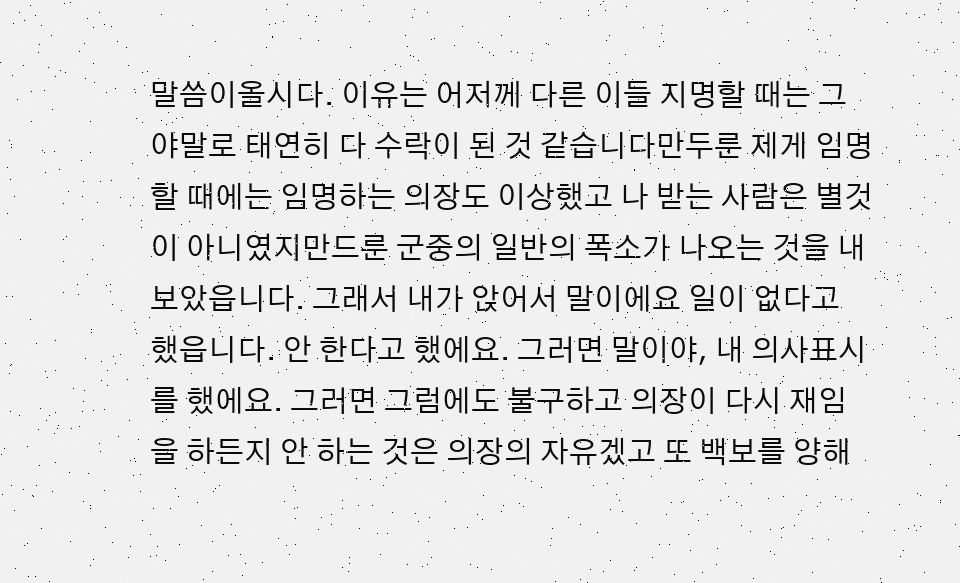말씀이올시다. 이유는 어저께 다른 이들 지명할 때는 그야말로 태연히 다 수락이 된 것 같습니다만두룬 제게 임명할 때에는 임명하는 의장도 이상했고 나 받는 사람은 별것이 아니였지만드룬 군중의 일반의 폭소가 나오는 것을 내 보았읍니다. 그래서 내가 앉어서 말이에요 일이 없다고 했읍니다. 안 한다고 했에요. 그러면 말이야, 내 의사표시를 했에요. 그러면 그럼에도 불구하고 의장이 다시 재임을 하든지 안 하는 것은 의장의 자유겠고 또 백보를 양해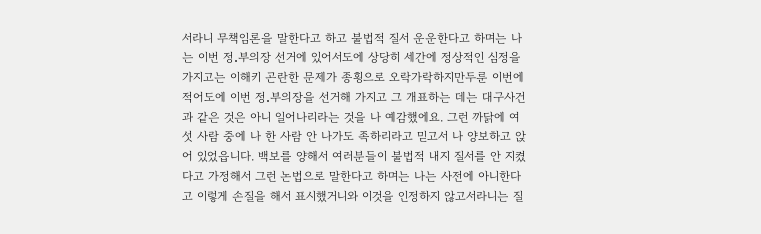서라니 무책임론을 말한다고 하고 불법적 질서 운운한다고 하며는 나는 이번 정․부의장 선거에 있어서도에 상당히 세간에 정상적인 심정을 가지고는 이해키 곤란한 문제가 종횡으로 오락가락하지만두룬 이번에 적어도에 이번 정․부의장을 선거해 가지고 그 개표하는 데는 대구사건과 같은 것은 아니 일어나리라는 것을 나 예감했에요. 그런 까닭에 여섯 사람 중에 나 한 사람 안 나가도 족하리라고 믿고서 나 양보하고 앉어 있었읍니다. 백보를 양해서 여러분들이 불법적 내지 질서를 안 지켰다고 가정해서 그런 논법으로 말한다고 하며는 나는 사전에 아니한다고 이렇게 손질을 해서 표시했거니와 이것을 인정하지 않고서라니는 질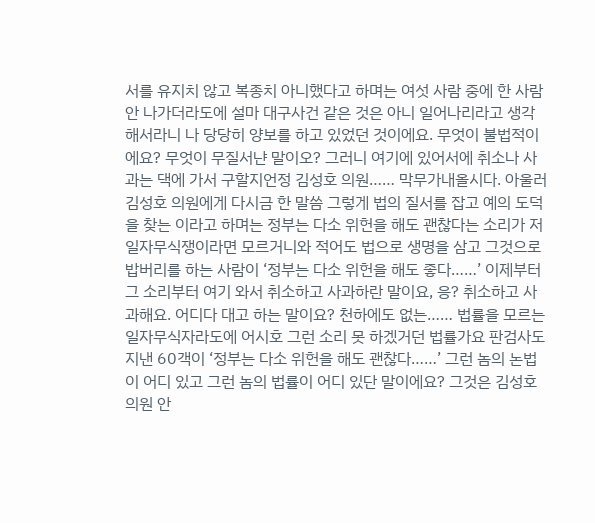서를 유지치 않고 복종치 아니했다고 하며는 여섯 사람 중에 한 사람 안 나가더라도에 설마 대구사건 같은 것은 아니 일어나리라고 생각해서라니 나 당당히 양보를 하고 있었던 것이에요. 무엇이 불법적이에요? 무엇이 무질서냔 말이오? 그러니 여기에 있어서에 취소나 사과는 댁에 가서 구할지언정 김성호 의원…… 막무가내올시다. 아울러 김성호 의원에게 다시금 한 말씀 그렇게 법의 질서를 잡고 예의 도덕을 찾는 이라고 하며는 정부는 다소 위헌을 해도 괜찮다는 소리가 저 일자무식쟁이라면 모르거니와 적어도 법으로 생명을 삼고 그것으로 밥버리를 하는 사람이 ‘정부는 다소 위헌을 해도 좋다……’ 이제부터 그 소리부터 여기 와서 취소하고 사과하란 말이요, 응? 취소하고 사과해요. 어디다 대고 하는 말이요? 천하에도 없는…… 법률을 모르는 일자무식자라도에 어시호 그런 소리 못 하겠거던 법률가요 판검사도 지낸 60객이 ‘정부는 다소 위헌을 해도 괜찮다……’ 그런 놈의 논법이 어디 있고 그런 놈의 법률이 어디 있단 말이에요? 그것은 김성호 의원 안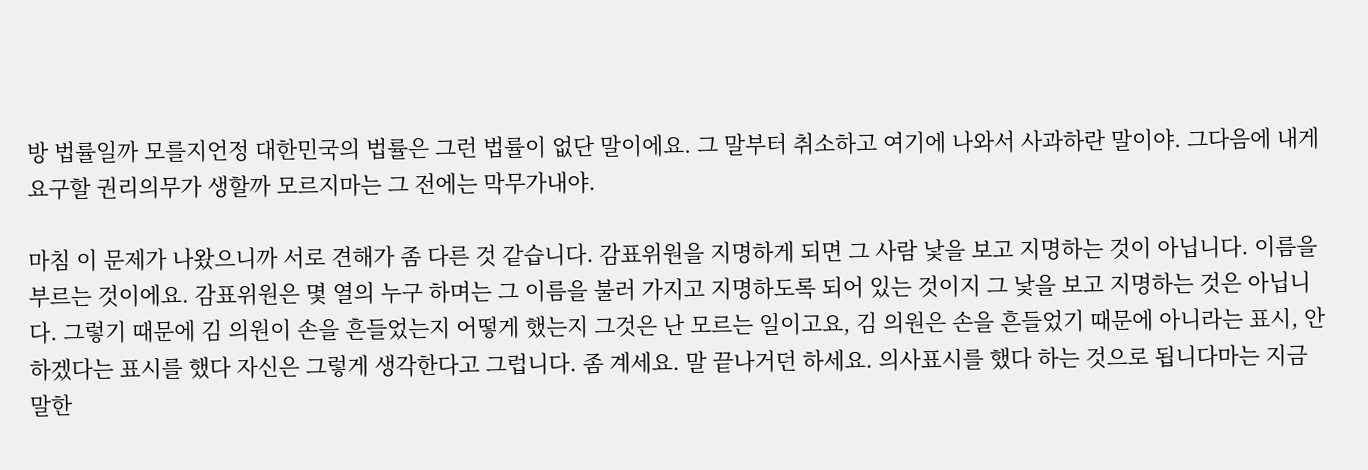방 법률일까 모를지언정 대한민국의 법률은 그런 법률이 없단 말이에요. 그 말부터 취소하고 여기에 나와서 사과하란 말이야. 그다음에 내게 요구할 권리의무가 생할까 모르지마는 그 전에는 막무가내야.

마침 이 문제가 나왔으니까 서로 견해가 좀 다른 것 같습니다. 감표위원을 지명하게 되면 그 사람 낯을 보고 지명하는 것이 아닙니다. 이름을 부르는 것이에요. 감표위원은 몇 열의 누구 하며는 그 이름을 불러 가지고 지명하도록 되어 있는 것이지 그 낯을 보고 지명하는 것은 아닙니다. 그렇기 때문에 김 의원이 손을 흔들었는지 어떻게 했는지 그것은 난 모르는 일이고요, 김 의원은 손을 흔들었기 때문에 아니라는 표시, 안 하겠다는 표시를 했다 자신은 그렇게 생각한다고 그럽니다. 좀 계세요. 말 끝나거던 하세요. 의사표시를 했다 하는 것으로 됩니다마는 지금 말한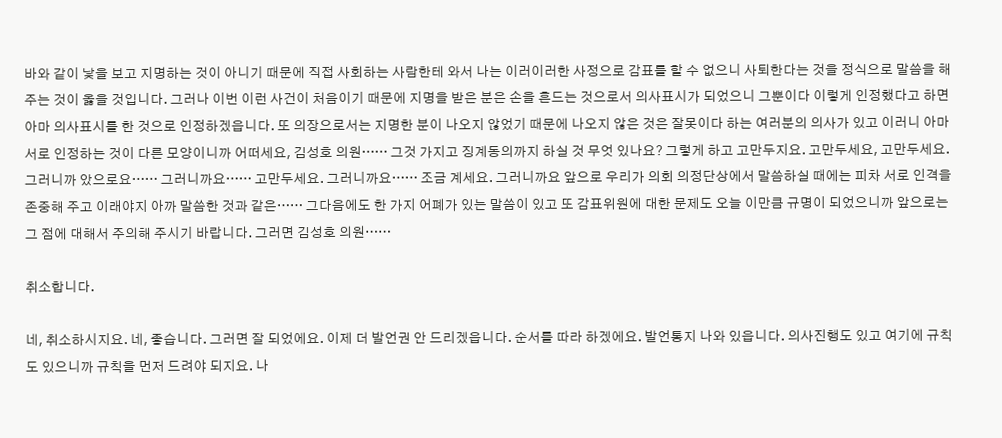바와 같이 낯을 보고 지명하는 것이 아니기 때문에 직접 사회하는 사람한테 와서 나는 이러이러한 사정으로 감표를 할 수 없으니 사퇴한다는 것을 정식으로 말씀을 해 주는 것이 옳을 것입니다. 그러나 이번 이런 사건이 처음이기 때문에 지명을 받은 분은 손을 흔드는 것으로서 의사표시가 되었으니 그뿐이다 이렇게 인정했다고 하면 아마 의사표시를 한 것으로 인정하겠읍니다. 또 의장으로서는 지명한 분이 나오지 않었기 때문에 나오지 않은 것은 잘못이다 하는 여러분의 의사가 있고 이러니 아마 서로 인정하는 것이 다른 모양이니까 어떠세요, 김성호 의원…… 그것 가지고 징계동의까지 하실 것 무엇 있나요? 그렇게 하고 고만두지요. 고만두세요, 고만두세요. 그러니까 았으로요…… 그러니까요…… 고만두세요. 그러니까요…… 조금 계세요. 그러니까요 앞으로 우리가 의회 의정단상에서 말씀하실 때에는 피차 서로 인격을 존중해 주고 이래야지 아까 말씀한 것과 같은…… 그다음에도 한 가지 어폐가 있는 말씀이 있고 또 감표위원에 대한 문제도 오늘 이만큼 규명이 되었으니까 앞으로는 그 점에 대해서 주의해 주시기 바랍니다. 그러면 김성호 의원……

취소합니다.

네, 취소하시지요. 네, 좋습니다. 그러면 잘 되었에요. 이제 더 발언권 안 드리겠읍니다. 순서를 따라 하겠에요. 발언통지 나와 있읍니다. 의사진행도 있고 여기에 규칙도 있으니까 규칙을 먼저 드려야 되지요. 나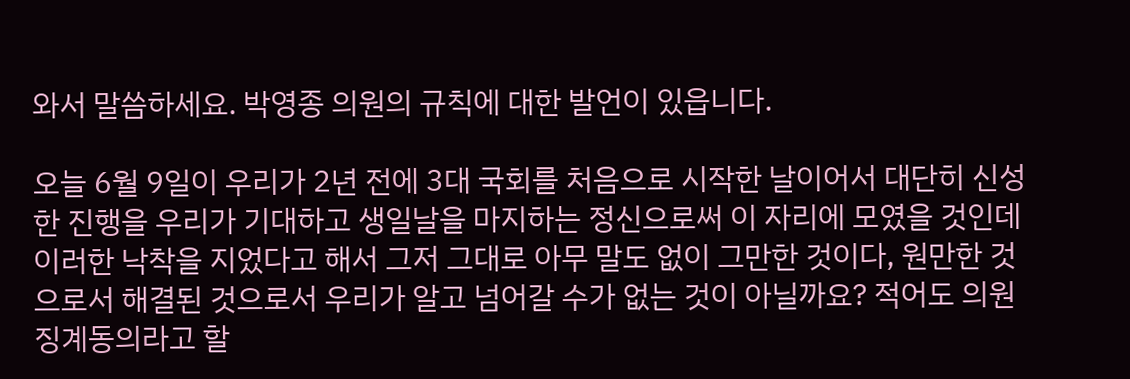와서 말씀하세요. 박영종 의원의 규칙에 대한 발언이 있읍니다.

오늘 6월 9일이 우리가 2년 전에 3대 국회를 처음으로 시작한 날이어서 대단히 신성한 진행을 우리가 기대하고 생일날을 마지하는 정신으로써 이 자리에 모였을 것인데 이러한 낙착을 지었다고 해서 그저 그대로 아무 말도 없이 그만한 것이다, 원만한 것으로서 해결된 것으로서 우리가 알고 넘어갈 수가 없는 것이 아닐까요? 적어도 의원 징계동의라고 할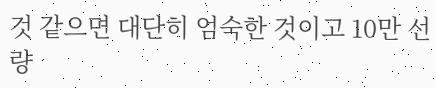것 같으면 대단히 엄숙한 것이고 10만 선량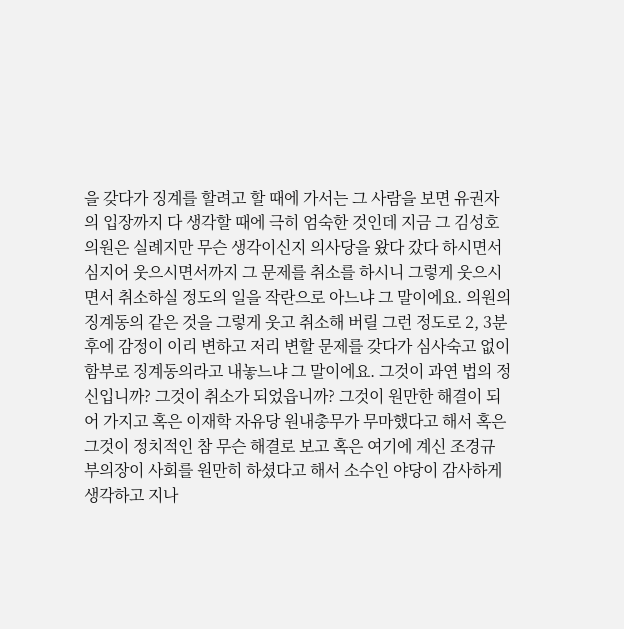을 갖다가 징계를 할려고 할 때에 가서는 그 사람을 보면 유권자의 입장까지 다 생각할 때에 극히 엄숙한 것인데 지금 그 김성호 의원은 실례지만 무슨 생각이신지 의사당을 왔다 갔다 하시면서 심지어 웃으시면서까지 그 문제를 취소를 하시니 그렇게 웃으시면서 취소하실 정도의 일을 작란으로 아느냐 그 말이에요. 의원의 징계동의 같은 것을 그렇게 웃고 취소해 버릴 그런 정도로 2, 3분 후에 감정이 이리 변하고 저리 변할 문제를 갖다가 심사숙고 없이 함부로 징계동의라고 내놓느냐 그 말이에요. 그것이 과연 법의 정신입니까? 그것이 취소가 되었읍니까? 그것이 원만한 해결이 되어 가지고 혹은 이재학 자유당 원내총무가 무마했다고 해서 혹은 그것이 정치적인 참 무슨 해결로 보고 혹은 여기에 계신 조경규 부의장이 사회를 원만히 하셨다고 해서 소수인 야당이 감사하게 생각하고 지나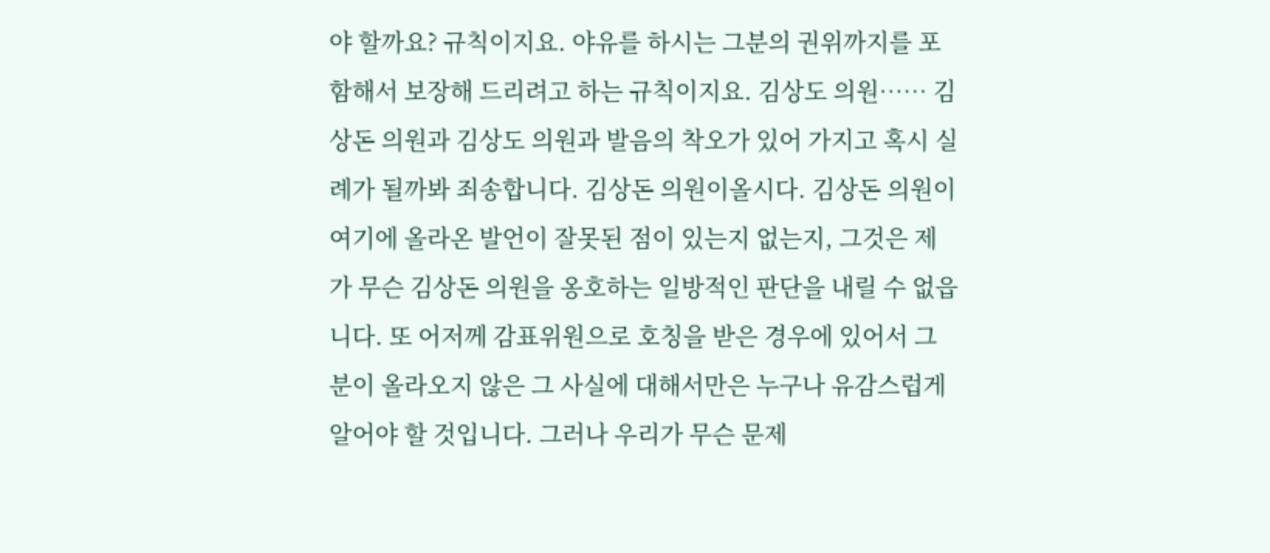야 할까요? 규칙이지요. 야유를 하시는 그분의 권위까지를 포함해서 보장해 드리려고 하는 규칙이지요. 김상도 의원…… 김상돈 의원과 김상도 의원과 발음의 착오가 있어 가지고 혹시 실례가 될까봐 죄송합니다. 김상돈 의원이올시다. 김상돈 의원이 여기에 올라온 발언이 잘못된 점이 있는지 없는지, 그것은 제가 무슨 김상돈 의원을 옹호하는 일방적인 판단을 내릴 수 없읍니다. 또 어저께 감표위원으로 호칭을 받은 경우에 있어서 그분이 올라오지 않은 그 사실에 대해서만은 누구나 유감스럽게 알어야 할 것입니다. 그러나 우리가 무슨 문제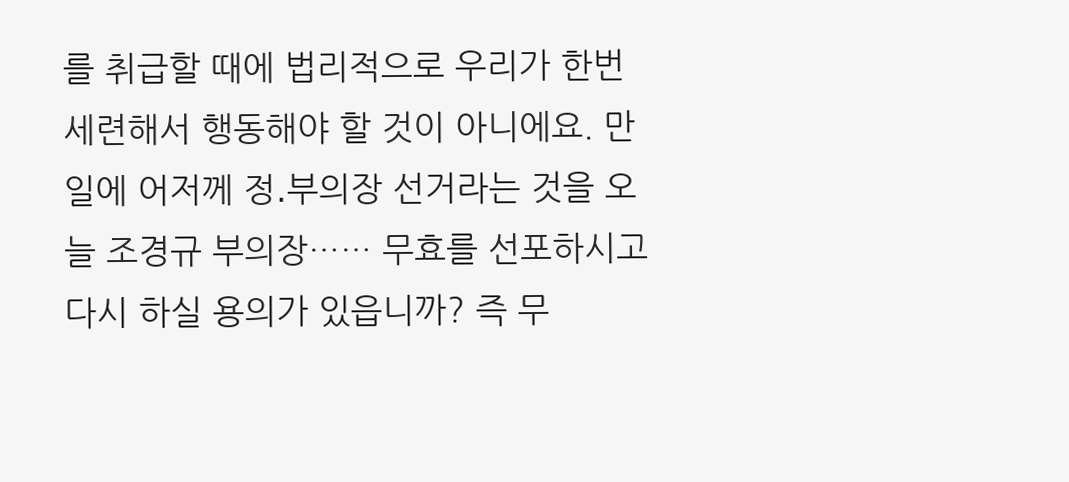를 취급할 때에 법리적으로 우리가 한번 세련해서 행동해야 할 것이 아니에요. 만일에 어저께 정․부의장 선거라는 것을 오늘 조경규 부의장…… 무효를 선포하시고 다시 하실 용의가 있읍니까? 즉 무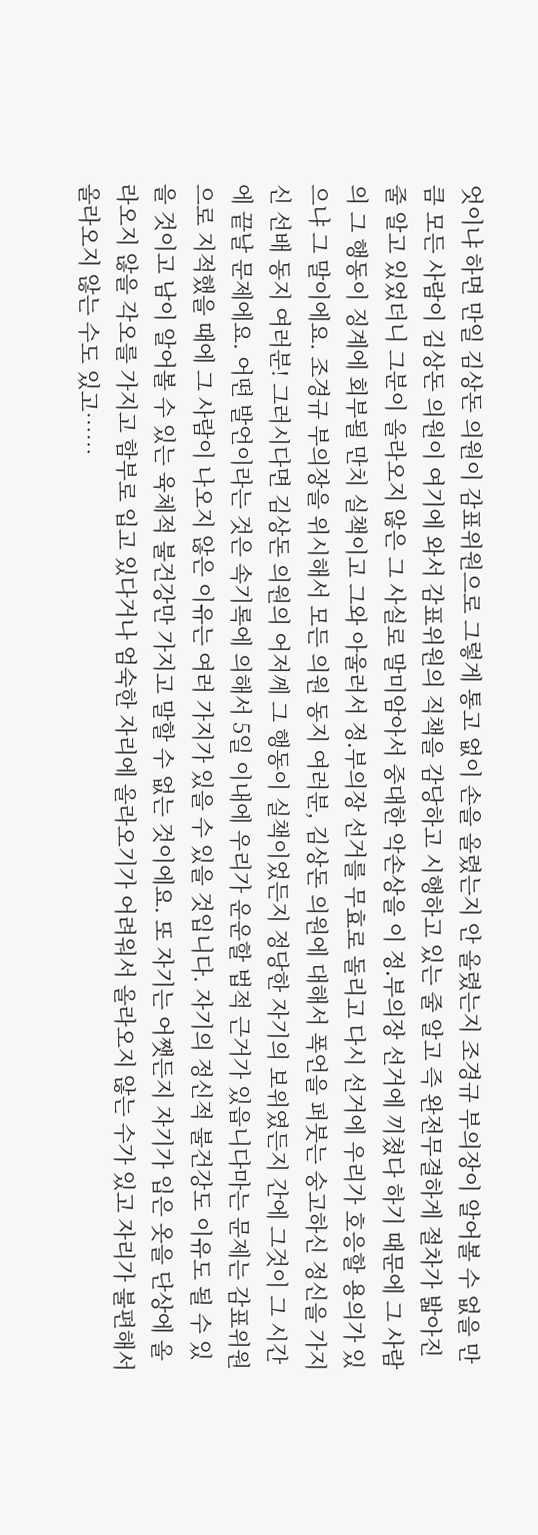엇이냐 하면 만일 김상돈 의원이 감표위원으로 그렇게 통고 없이 손을 올렸는지 안 올렸는지 조경규 부의장이 알어볼 수 없을 만큼 모든 사람이 김상돈 의원이 여기에 와서 감표위원의 직책을 감당하고 시행하고 있는 줄 알고 즉 완전무결하게 절차가 밟아진 줄 알고 있었더니 그분이 올라오지 않은 그 사실로 말미암아서 중대한 악손상을 이 정․부의장 선거에 끼쳤다 하기 때문에 그 사람의 그 행동이 징계에 회부될 만치 실책이고 그와 아울러서 정․부의장 선거를 무효로 돌리고 다시 선거에 우리가 호응할 용의가 있으냐 그 말이에요. 조경규 부의장을 위시해서 모든 의원 동지 여러분, 김상돈 의원에 대해서 폭언을 퍼붓는 숭고하신 정신을 가지신 선배 동지 여러분! 그러시다면 김상돈 의원의 어저께 그 행동이 실책이었든지 정당한 자기의 보위였든지 간에 그것이 그 시간에 끝날 문제에요. 어떤 발언이라는 것은 속기록에 의해서 5일 이내에 우리가 운운할 법적 근거가 있읍니다마는 문제는 감표위원으로 지적했을 때에 그 사람이 나오지 않은 이유는 여러 가지가 있을 수 있을 것입니다. 자기의 정신적 불건강도 이유도 될 수 있을 것이고 남이 알어볼 수 있는 육체적 불건강만 가지고 말할 수 없는 것이에요. 또 자기는 어쨋든지 자기가 입은 옷을 단상에 올라오지 않을 각오를 가지고 함부로 입고 있다거나 엄숙한 자리에 올라오기가 어려워서 올라오지 않는 수가 있고 자리가 불편해서 올라오지 않는 수도 있고……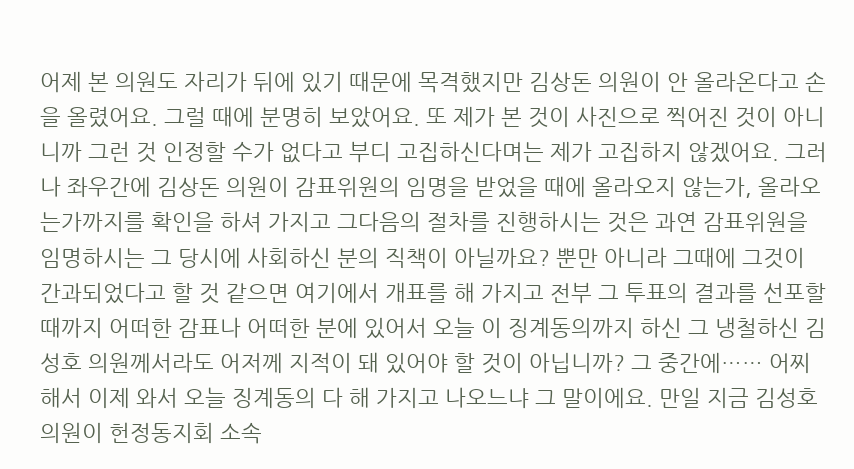어제 본 의원도 자리가 뒤에 있기 때문에 목격했지만 김상돈 의원이 안 올라온다고 손을 올렸어요. 그럴 때에 분명히 보았어요. 또 제가 본 것이 사진으로 찍어진 것이 아니니까 그런 것 인정할 수가 없다고 부디 고집하신다며는 제가 고집하지 않겠어요. 그러나 좌우간에 김상돈 의원이 감표위원의 임명을 받었을 때에 올라오지 않는가, 올라오는가까지를 확인을 하셔 가지고 그다음의 절차를 진행하시는 것은 과연 감표위원을 임명하시는 그 당시에 사회하신 분의 직책이 아닐까요? 뿐만 아니라 그때에 그것이 간과되었다고 할 것 같으면 여기에서 개표를 해 가지고 전부 그 투표의 결과를 선포할 때까지 어떠한 감표나 어떠한 분에 있어서 오늘 이 징계동의까지 하신 그 냉철하신 김성호 의원께서라도 어저께 지적이 돼 있어야 할 것이 아닙니까? 그 중간에…… 어찌해서 이제 와서 오늘 징계동의 다 해 가지고 나오느냐 그 말이에요. 만일 지금 김성호 의원이 헌정동지회 소속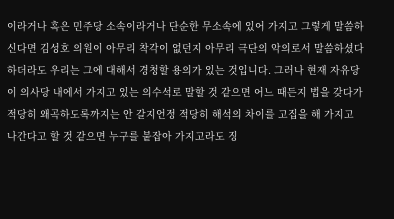이라거나 혹은 민주당 소속이라거나 단순한 무소속에 있어 가지고 그렇게 말씀하신다면 김성호 의원이 아무리 착각이 없던지 아무리 극단의 악의로서 말씀하셨다 하더라도 우리는 그에 대해서 경청할 용의가 있는 것입니다. 그러나 현재 자유당이 의사당 내에서 가지고 있는 의수석로 말할 것 같으면 어느 때든지 법을 갖다가 적당히 왜곡하도록까지는 안 갈지언정 적당히 해석의 차이를 고집을 해 가지고 나간다고 할 것 같으면 누구를 붙잡아 가지고라도 징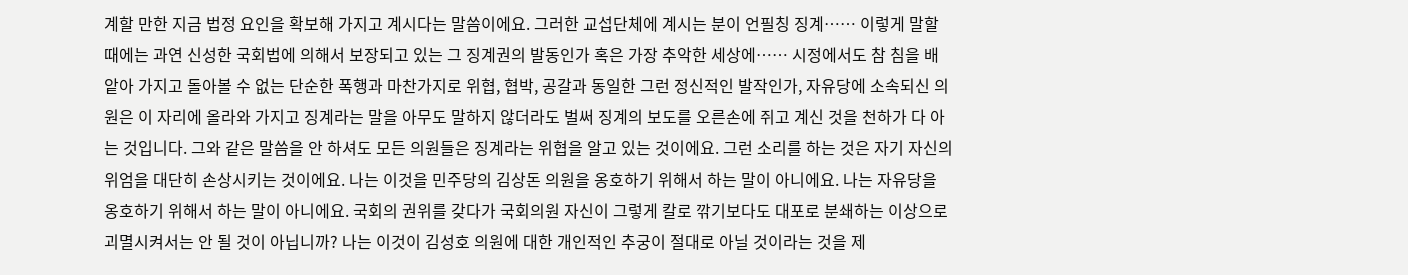계할 만한 지금 법정 요인을 확보해 가지고 계시다는 말씀이에요. 그러한 교섭단체에 계시는 분이 언필칭 징계…… 이렇게 말할 때에는 과연 신성한 국회법에 의해서 보장되고 있는 그 징계권의 발동인가 혹은 가장 추악한 세상에…… 시정에서도 참 침을 배앝아 가지고 돌아볼 수 없는 단순한 폭행과 마찬가지로 위협, 협박, 공갈과 동일한 그런 정신적인 발작인가, 자유당에 소속되신 의원은 이 자리에 올라와 가지고 징계라는 말을 아무도 말하지 않더라도 벌써 징계의 보도를 오른손에 쥐고 계신 것을 천하가 다 아는 것입니다. 그와 같은 말씀을 안 하셔도 모든 의원들은 징계라는 위협을 알고 있는 것이에요. 그런 소리를 하는 것은 자기 자신의 위엄을 대단히 손상시키는 것이에요. 나는 이것을 민주당의 김상돈 의원을 옹호하기 위해서 하는 말이 아니에요. 나는 자유당을 옹호하기 위해서 하는 말이 아니에요. 국회의 권위를 갖다가 국회의원 자신이 그렇게 칼로 깎기보다도 대포로 분쇄하는 이상으로 괴멸시켜서는 안 될 것이 아닙니까? 나는 이것이 김성호 의원에 대한 개인적인 추궁이 절대로 아닐 것이라는 것을 제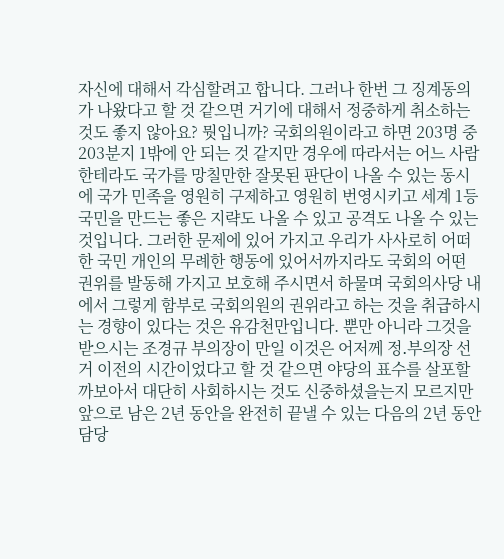자신에 대해서 각심할려고 합니다. 그러나 한번 그 징계동의가 나왔다고 할 것 같으면 거기에 대해서 정중하게 취소하는 것도 좋지 않아요? 뭣입니까? 국회의원이라고 하면 203명 중 203분지 1밖에 안 되는 것 같지만 경우에 따라서는 어느 사람한테라도 국가를 망칠만한 잘못된 판단이 나올 수 있는 동시에 국가 민족을 영원히 구제하고 영원히 번영시키고 세계 1등 국민을 만드는 좋은 지략도 나올 수 있고 공격도 나올 수 있는 것입니다. 그러한 문제에 있어 가지고 우리가 사사로히 어떠한 국민 개인의 무례한 행동에 있어서까지라도 국회의 어떤 권위를 발동해 가지고 보호해 주시면서 하물며 국회의사당 내에서 그렇게 함부로 국회의원의 권위라고 하는 것을 취급하시는 경향이 있다는 것은 유감천만입니다. 뿐만 아니라 그것을 받으시는 조경규 부의장이 만일 이것은 어저께 정․부의장 선거 이전의 시간이었다고 할 것 같으면 야당의 표수를 살포할까보아서 대단히 사회하시는 것도 신중하셨을는지 모르지만 앞으로 남은 2년 동안을 완전히 끝낼 수 있는 다음의 2년 동안 담당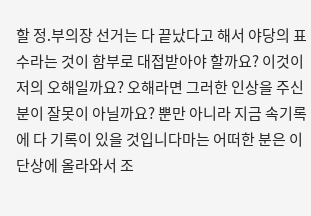할 정․부의장 선거는 다 끝났다고 해서 야당의 표수라는 것이 함부로 대접받아야 할까요? 이것이 저의 오해일까요? 오해라면 그러한 인상을 주신 분이 잘못이 아닐까요? 뿐만 아니라 지금 속기록에 다 기록이 있을 것입니다마는 어떠한 분은 이 단상에 올라와서 조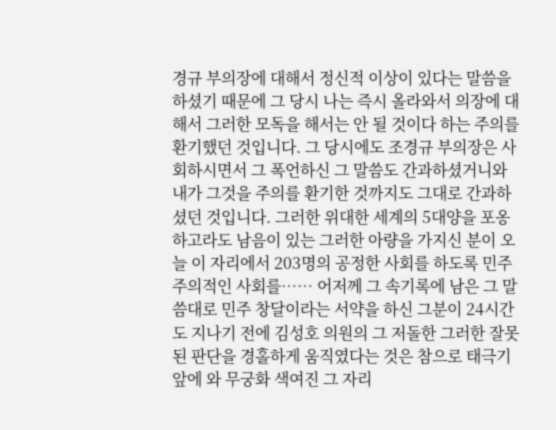경규 부의장에 대해서 정신적 이상이 있다는 말씀을 하셨기 때문에 그 당시 나는 즉시 올라와서 의장에 대해서 그러한 모독을 해서는 안 될 것이다 하는 주의를 환기했던 것입니다. 그 당시에도 조경규 부의장은 사회하시면서 그 폭언하신 그 말씀도 간과하셨거니와 내가 그것을 주의를 환기한 것까지도 그대로 간과하셨던 것입니다. 그러한 위대한 세계의 5대양을 포옹하고라도 남음이 있는 그러한 아량을 가지신 분이 오늘 이 자리에서 203명의 공정한 사회를 하도록 민주주의적인 사회를…… 어저께 그 속기록에 남은 그 말씀대로 민주 창달이라는 서약을 하신 그분이 24시간도 지나기 전에 김성호 의원의 그 저돌한 그러한 잘못된 판단을 경홀하게 움직였다는 것은 참으로 태극기 앞에 와 무궁화 색여진 그 자리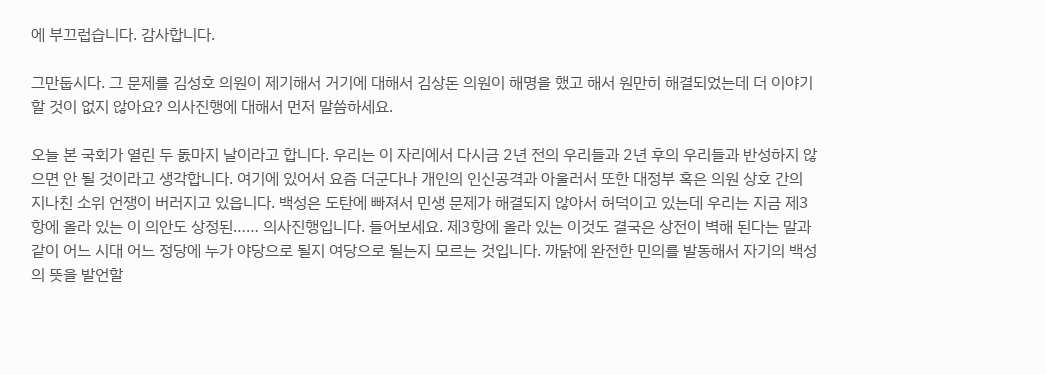에 부끄럽습니다. 감사합니다.

그만둡시다. 그 문제를 김성호 의원이 제기해서 거기에 대해서 김상돈 의원이 해명을 했고 해서 원만히 해결되었는데 더 이야기할 것이 없지 않아요? 의사진행에 대해서 먼저 말씀하세요.

오늘 본 국회가 열린 두 돐마지 날이라고 합니다. 우리는 이 자리에서 다시금 2년 전의 우리들과 2년 후의 우리들과 반성하지 않으면 안 될 것이라고 생각합니다. 여기에 있어서 요즘 더군다나 개인의 인신공격과 아울러서 또한 대정부 혹은 의원 상호 간의 지나친 소위 언쟁이 버러지고 있읍니다. 백성은 도탄에 빠져서 민생 문제가 해결되지 않아서 허덕이고 있는데 우리는 지금 제3항에 올라 있는 이 의안도 상정된…… 의사진행입니다. 들어보세요. 제3항에 올라 있는 이것도 결국은 상전이 벽해 된다는 말과 같이 어느 시대 어느 정당에 누가 야당으로 될지 여당으로 될는지 모르는 것입니다. 까닭에 완전한 민의를 발동해서 자기의 백성의 뜻을 발언할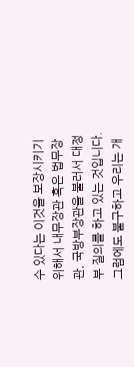수 있다는 이것을 보장시키기 위해서 내무장관 혹은 법무장관, 국방부장관을 불러서 대정부 질의를 하고 있는 것입니다. 그럼에도 불구하고 우리는 개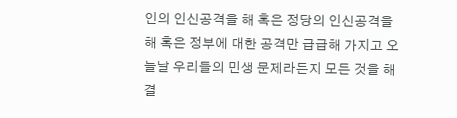인의 인신공격을 해 혹은 정당의 인신공격을 해 혹은 정부에 대한 공격만 급급해 가지고 오늘날 우리들의 민생 문제라든지 모든 것을 해결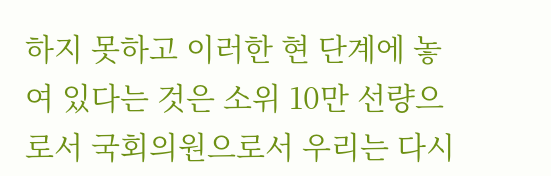하지 못하고 이러한 현 단계에 놓여 있다는 것은 소위 10만 선량으로서 국회의원으로서 우리는 다시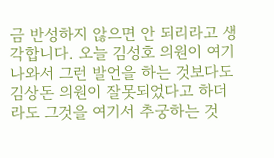금 반성하지 않으면 안 되리라고 생각합니다. 오늘 김성호 의원이 여기 나와서 그런 발언을 하는 것보다도 김상돈 의원이 잘못되었다고 하더라도 그것을 여기서 추궁하는 것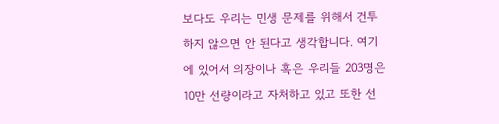보다도 우리는 민생 문제를 위해서 건투하지 않으면 안 된다고 생각합니다. 여기에 있어서 의장이나 혹은 우리들 203명은 10만 선량이라고 자처하고 있고 또한 선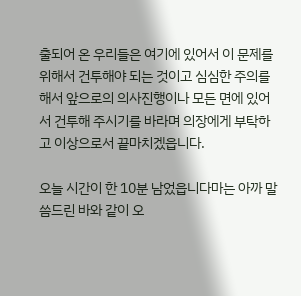출되어 온 우리들은 여기에 있어서 이 문제를 위해서 건투해야 되는 것이고 심심한 주의를 해서 앞으로의 의사진행이나 모든 면에 있어서 건투해 주시기를 바라며 의장에게 부탁하고 이상으로서 끝마치겠읍니다.

오늘 시간이 한 10분 남었읍니다마는 아까 말씀드린 바와 같이 오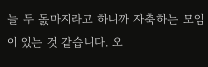늘 두 돐마지라고 하니까 자축하는 모임이 있는 것 같습니다. 오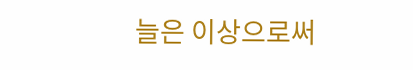늘은 이상으로써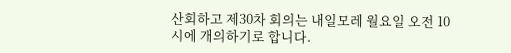산회하고 제30차 회의는 내일모레 월요일 오전 10시에 개의하기로 합니다.